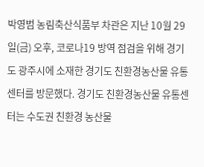박영범 농림축산식품부 차관은 지난 10월 29일(금) 오후, 코로나19 방역 점검을 위해 경기도 광주시에 소재한 경기도 친환경농산물 유통센터를 방문했다. 경기도 친환경농산물 유통센터는 수도권 친환경 농산물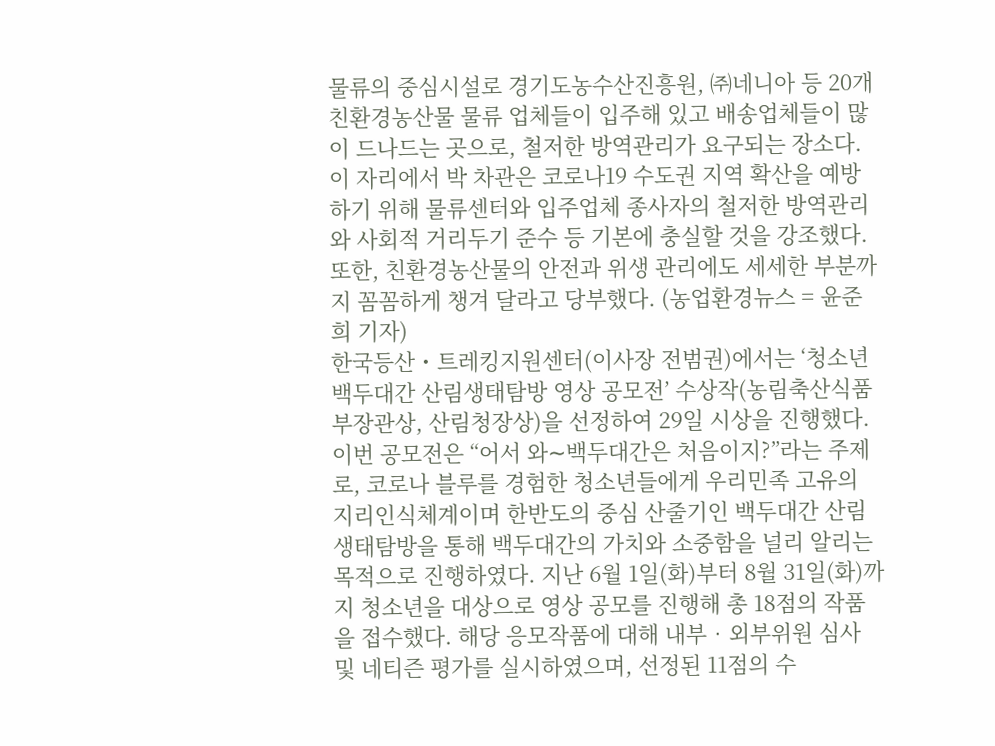물류의 중심시설로 경기도농수산진흥원, ㈜네니아 등 20개 친환경농산물 물류 업체들이 입주해 있고 배송업체들이 많이 드나드는 곳으로, 철저한 방역관리가 요구되는 장소다. 이 자리에서 박 차관은 코로나19 수도권 지역 확산을 예방하기 위해 물류센터와 입주업체 종사자의 철저한 방역관리와 사회적 거리두기 준수 등 기본에 충실할 것을 강조했다. 또한, 친환경농산물의 안전과 위생 관리에도 세세한 부분까지 꼼꼼하게 챙겨 달라고 당부했다. (농업환경뉴스 = 윤준희 기자)
한국등산・트레킹지원센터(이사장 전범권)에서는 ‘청소년 백두대간 산림생태탐방 영상 공모전’ 수상작(농림축산식품부장관상, 산림청장상)을 선정하여 29일 시상을 진행했다. 이번 공모전은 “어서 와∼백두대간은 처음이지?”라는 주제로, 코로나 블루를 경험한 청소년들에게 우리민족 고유의 지리인식체계이며 한반도의 중심 산줄기인 백두대간 산림생태탐방을 통해 백두대간의 가치와 소중함을 널리 알리는 목적으로 진행하였다. 지난 6월 1일(화)부터 8월 31일(화)까지 청소년을 대상으로 영상 공모를 진행해 총 18점의 작품을 접수했다. 해당 응모작품에 대해 내부‧외부위원 심사 및 네티즌 평가를 실시하였으며, 선정된 11점의 수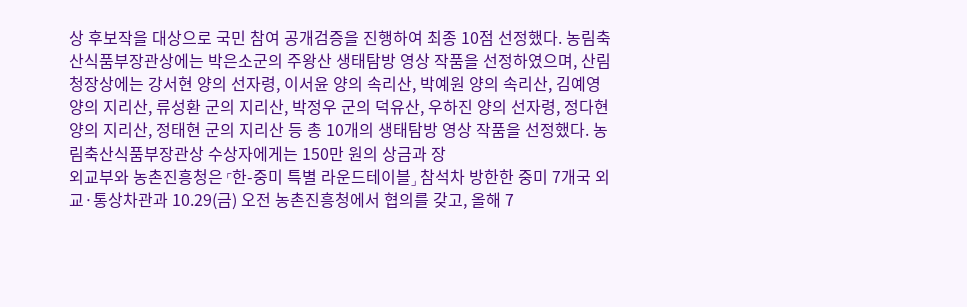상 후보작을 대상으로 국민 참여 공개검증을 진행하여 최종 10점 선정했다. 농림축산식품부장관상에는 박은소군의 주왕산 생태탐방 영상 작품을 선정하였으며, 산림청장상에는 강서현 양의 선자령, 이서윤 양의 속리산, 박예원 양의 속리산, 김예영 양의 지리산, 류성환 군의 지리산, 박정우 군의 덕유산, 우하진 양의 선자령, 정다현 양의 지리산, 정태현 군의 지리산 등 총 10개의 생태탐방 영상 작품을 선정했다. 농림축산식품부장관상 수상자에게는 150만 원의 상금과 장
외교부와 농촌진흥청은 ⌜한-중미 특별 라운드테이블⌟ 참석차 방한한 중미 7개국 외교·통상차관과 10.29(금) 오전 농촌진흥청에서 협의를 갖고, 올해 7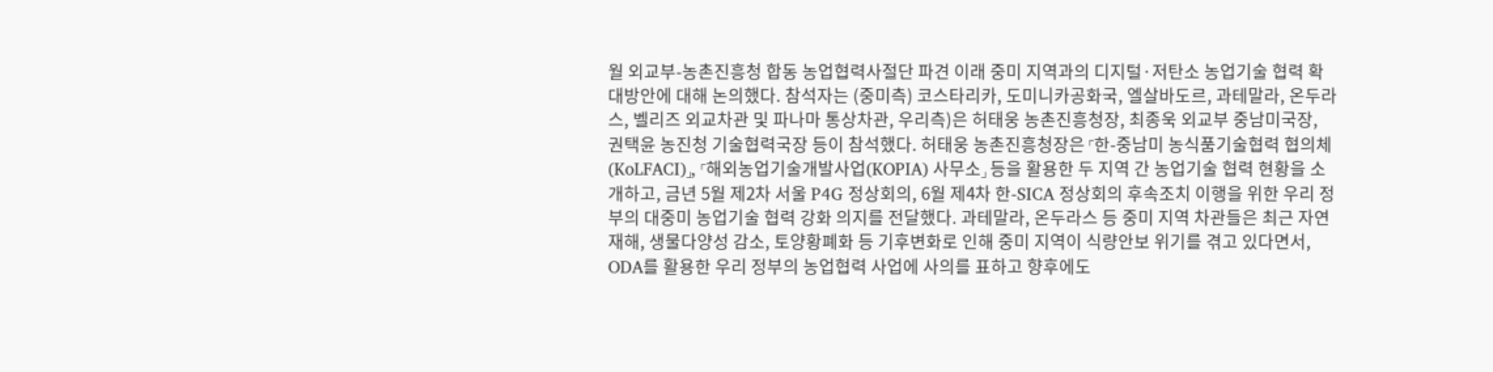월 외교부-농촌진흥청 합동 농업협력사절단 파견 이래 중미 지역과의 디지털·저탄소 농업기술 협력 확대방안에 대해 논의했다. 참석자는 (중미측) 코스타리카, 도미니카공화국, 엘살바도르, 과테말라, 온두라스, 벨리즈 외교차관 및 파나마 통상차관, 우리측)은 허태웅 농촌진흥청장, 최종욱 외교부 중남미국장, 권택윤 농진청 기술협력국장 등이 참석했다. 허태웅 농촌진흥청장은 ⌜한-중남미 농식품기술협력 협의체(KoLFACI)⌟, ⌜해외농업기술개발사업(KOPIA) 사무소⌟ 등을 활용한 두 지역 간 농업기술 협력 현황을 소개하고, 금년 5월 제2차 서울 P4G 정상회의, 6월 제4차 한-SICA 정상회의 후속조치 이행을 위한 우리 정부의 대중미 농업기술 협력 강화 의지를 전달했다. 과테말라, 온두라스 등 중미 지역 차관들은 최근 자연재해, 생물다양성 감소, 토양황폐화 등 기후변화로 인해 중미 지역이 식량안보 위기를 겪고 있다면서, ODA를 활용한 우리 정부의 농업협력 사업에 사의를 표하고 향후에도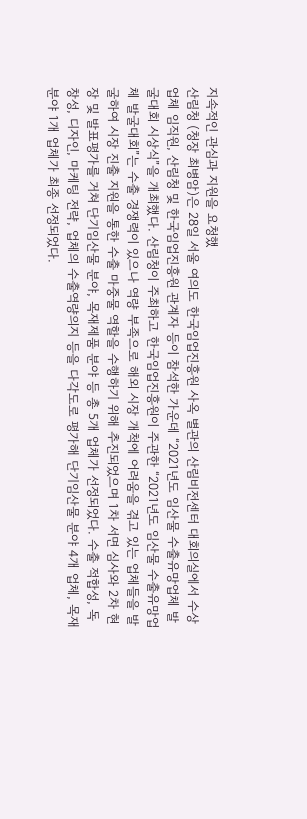지속적인 관심과 지원을 요청했
산림청 (청장 최병암)은 28일 서울 여의도 한국임업진흥원 사옥 별관의 산림비전센터 대회의실에서 수상업체 임직원, 산림청 및 한국임업진흥원 관계자 등이 참석한 가운데 “2021년도 임산물 수출유망업체 발굴대회 시상식”을 개최했다. 산림청이 주최하고 한국임업진흥원이 주관한 “2021년도 임산물 수출유망업체 발굴대회”는 수출 경쟁력이 있으나 역량 부족으로 해외 시장 개척에 어려움을 겪고 있는 업체들을 발굴하여 시장 진출 지원을 통한 수출 마중물 역할을 수행하기 위해 추진되었으며 1차 서면 심사와 2차 현장 및 발표평가를 거쳐 단기임산물 분야, 목재제품 분야 등 총 5개 업체가 선정되었다. 수출 적합성, 독창성, 디자인, 마케팅 전략, 업체의 수출역량의지 등을 다각도로 평가해 단기임산물 분야 4개 업체, 목재분야 1개 업체가 최종 선정되었다.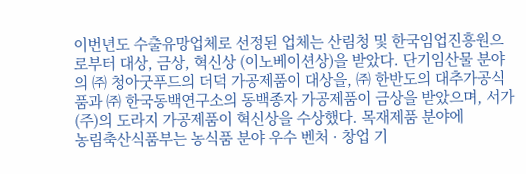이번년도 수출유망업체로 선정된 업체는 산림청 및 한국임업진흥원으로부터 대상, 금상, 혁신상 (이노베이션상)을 받았다. 단기임산물 분야의 ㈜ 청아굿푸드의 더덕 가공제품이 대상을, ㈜ 한반도의 대추가공식품과 ㈜ 한국동백연구소의 동백종자 가공제품이 금상을 받았으며, 서가(주)의 도라지 가공제품이 혁신상을 수상했다. 목재제품 분야에
농림축산식품부는 농식품 분야 우수 벤처 · 창업 기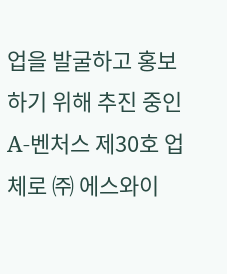업을 발굴하고 홍보하기 위해 추진 중인 A-벤처스 제30호 업체로 ㈜ 에스와이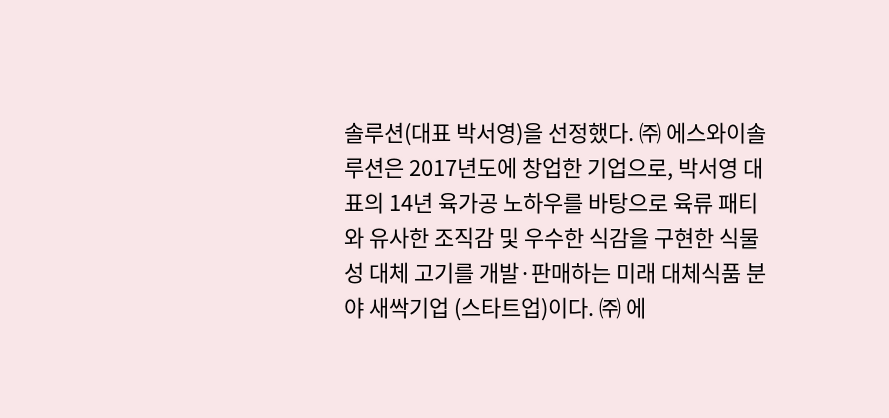솔루션(대표 박서영)을 선정했다. ㈜ 에스와이솔루션은 2017년도에 창업한 기업으로, 박서영 대표의 14년 육가공 노하우를 바탕으로 육류 패티와 유사한 조직감 및 우수한 식감을 구현한 식물성 대체 고기를 개발·판매하는 미래 대체식품 분야 새싹기업 (스타트업)이다. ㈜ 에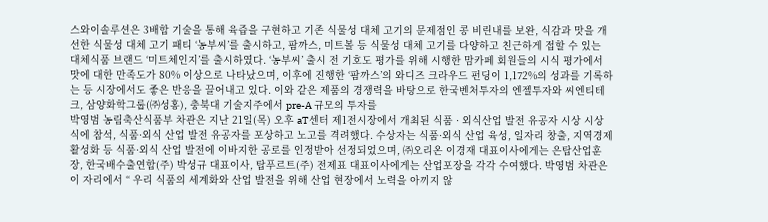스와이솔루션은 3배합 기술을 통해 육즙을 구현하고 기존 식물성 대체 고기의 문제점인 콩 비린내를 보완, 식감과 맛을 개선한 식물성 대체 고기 패티 ‘농부씨’를 출시하고, 팜까스, 미트볼 등 식물성 대체 고기를 다양하고 친근하게 접할 수 있는 대체식품 브랜드 ‘미트체인지’를 출시하였다. ‘농부씨’ 출시 전 기호도 평가를 위해 시행한 맘카페 회원들의 시식 평가에서 맛에 대한 만족도가 80% 이상으로 나타났으며, 이후에 진행한 ‘팜까스’의 와디즈 크라우드 펀딩이 1,172%의 성과를 기록하는 등 시장에서도 좋은 반응을 끌어내고 있다. 이와 같은 제품의 경쟁력을 바탕으로 한국벤처투자의 엔젤투자와 씨엔티테크, 삼양화학그룹(㈜성홍), 충북대 기술지주에서 pre-A 규모의 투자를
박영범 농림축산식품부 차관은 지난 21일(목) 오후 aT센터 제1전시장에서 개최된 식품 · 외식산업 발전 유공자 시상 시상식에 참석, 식품·외식 산업 발전 유공자를 포상하고 노고를 격려했다. 수상자는 식품·외식 산업 육성, 일자리 창출, 지역경제 활성화 등 식품·외식 산업 발전에 이바지한 공로를 인정받아 선정되었으며, ㈜오리온 이경재 대표이사에게는 은탑산업훈장, 한국배수출연합(주) 박성규 대표이사, 탑푸르트(주) 전제표 대표이사에게는 산업포장을 각각 수여했다. 박영범 차관은 이 자리에서 “ 우리 식품의 세계화와 산업 발전을 위해 산업 현장에서 노력을 아끼지 않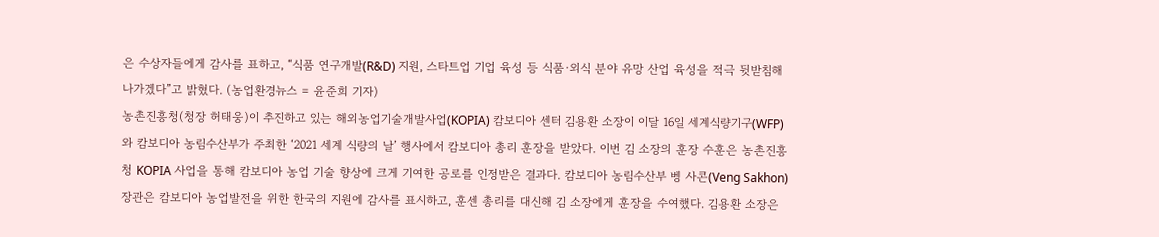은 수상자들에게 감사를 표하고, “식품 연구개발(R&D) 지원, 스타트업 기업 육성 등 식품·외식 분야 유망 산업 육성을 적극 뒷받침해 나가겠다”고 밝혔다. (농업환경뉴스 = 윤준희 기자)
농촌진흥청(청장 허태웅)이 추진하고 있는 해외농업기술개발사업(KOPIA) 캄보디아 센터 김용환 소장이 이달 16일 세계식량기구(WFP)와 캄보디아 농림수산부가 주최한 ‘2021 세계 식량의 날’ 행사에서 캄보디아 총리 훈장을 받았다. 이번 김 소장의 훈장 수훈은 농촌진흥청 KOPIA 사업을 통해 캄보디아 농업 기술 향상에 크게 기여한 공로를 인정받은 결과다. 캄보디아 농림수산부 벵 사콘(Veng Sakhon) 장관은 캄보디아 농업발전을 위한 한국의 지원에 감사를 표시하고, 훈센 총리를 대신해 김 소장에게 훈장을 수여했다. 김용환 소장은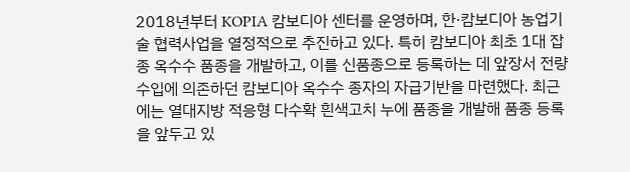2018년부터 KOPIA 캄보디아 센터를 운영하며, 한·캄보디아 농업기술 협력사업을 열정적으로 추진하고 있다. 특히 캄보디아 최초 1대 잡종 옥수수 품종을 개발하고, 이를 신품종으로 등록하는 데 앞장서 전량 수입에 의존하던 캄보디아 옥수수 종자의 자급기반을 마련했다. 최근에는 열대지방 적응형 다수확 흰색고치 누에 품종을 개발해 품종 등록을 앞두고 있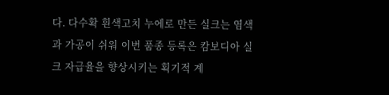다. 다수확 흰색고치 누에로 만든 실크는 염색과 가공이 쉬워 이번 품종 등록은 캄보디아 실크 자급율을 향상시키는 획기적 계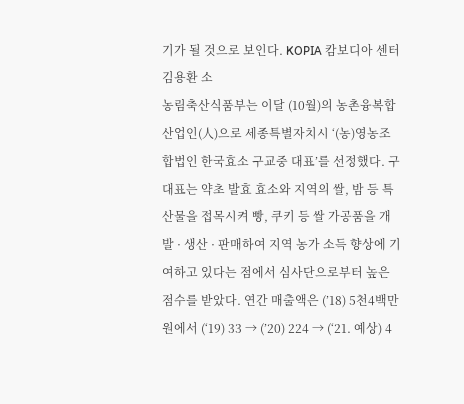기가 될 것으로 보인다. KOPIA 캄보디아 센터 김용환 소
농림축산식품부는 이달 (10월)의 농촌융복합산업인(人)으로 세종특별자치시 ‘(농)영농조합법인 한국효소 구교중 대표’를 선정했다. 구 대표는 약초 발효 효소와 지역의 쌀, 밤 등 특산물을 접목시켜 빵, 쿠키 등 쌀 가공품을 개발 · 생산 · 판매하여 지역 농가 소득 향상에 기여하고 있다는 점에서 심사단으로부터 높은 점수를 받았다. 연간 매출액은 (’18) 5천4백만원에서 (‘19) 33 → (’20) 224 → (‘21. 예상) 4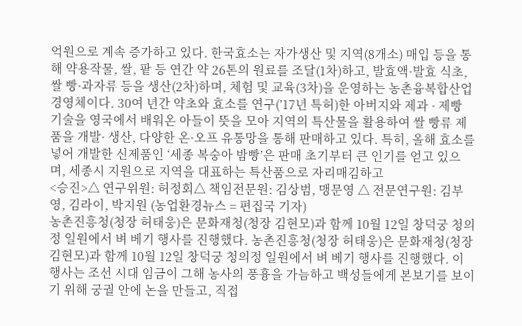억원으로 계속 증가하고 있다. 한국효소는 자가생산 및 지역(8개소) 매입 등을 통해 약용작물, 쌀, 팥 등 연간 약 26톤의 원료를 조달(1차)하고, 발효액·발효 식초, 쌀 빵·과자류 등을 생산(2차)하며, 체험 및 교육(3차)을 운영하는 농촌융복합산업 경영체이다. 30여 년간 약초와 효소를 연구(’17년 특허)한 아버지와 제과 · 제빵 기술을 영국에서 배워온 아들이 뜻을 모아 지역의 특산물을 활용하여 쌀 빵류 제품을 개발· 생산, 다양한 온·오프 유통망을 통해 판매하고 있다. 특히, 올해 효소를 넣어 개발한 신제품인 ‘세종 복숭아 밤빵’은 판매 초기부터 큰 인기를 얻고 있으며, 세종시 지원으로 지역을 대표하는 특산품으로 자리매김하고
<승진>△ 연구위원: 허정회△ 책임전문원: 김상범, 맹문영 △ 전문연구원: 김부영, 김라이, 박지원 (농업환경뉴스 = 편집국 기자)
농촌진흥청(청장 허태웅)은 문화재청(청장 김현모)과 함께 10월 12일 창덕궁 청의정 일원에서 벼 베기 행사를 진행했다. 농촌진흥청(청장 허태웅)은 문화재청(청장 김현모)과 함께 10월 12일 창덕궁 청의정 일원에서 벼 베기 행사를 진행했다. 이 행사는 조선 시대 임금이 그해 농사의 풍흉을 가늠하고 백성들에게 본보기를 보이기 위해 궁궐 안에 논을 만들고, 직접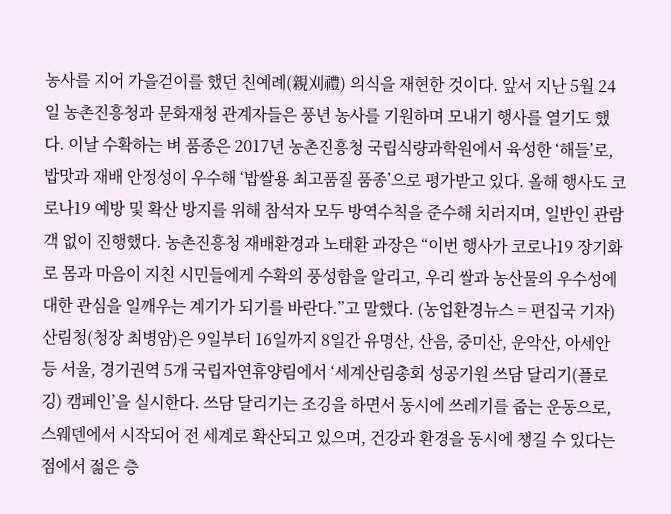농사를 지어 가을걷이를 했던 친예례(親刈禮) 의식을 재현한 것이다. 앞서 지난 5월 24일 농촌진흥청과 문화재청 관계자들은 풍년 농사를 기원하며 모내기 행사를 열기도 했다. 이날 수확하는 벼 품종은 2017년 농촌진흥청 국립식량과학원에서 육성한 ‘해들’로, 밥맛과 재배 안정성이 우수해 ‘밥쌀용 최고품질 품종’으로 평가받고 있다. 올해 행사도 코로나19 예방 및 확산 방지를 위해 참석자 모두 방역수칙을 준수해 치러지며, 일반인 관람객 없이 진행했다. 농촌진흥청 재배환경과 노태환 과장은 “이번 행사가 코로나19 장기화로 몸과 마음이 지친 시민들에게 수확의 풍성함을 알리고, 우리 쌀과 농산물의 우수성에 대한 관심을 일깨우는 계기가 되기를 바란다.”고 말했다. (농업환경뉴스 = 편집국 기자)
산림청(청장 최병암)은 9일부터 16일까지 8일간 유명산, 산음, 중미산, 운악산, 아세안 등 서울, 경기권역 5개 국립자연휴양림에서 ‘세계산림총회 성공기원 쓰담 달리기(플로깅) 캠페인’을 실시한다. 쓰담 달리기는 조깅을 하면서 동시에 쓰레기를 줍는 운동으로, 스웨덴에서 시작되어 전 세계로 확산되고 있으며, 건강과 환경을 동시에 챙길 수 있다는 점에서 젊은 층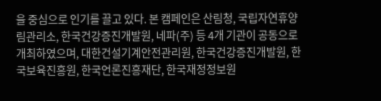을 중심으로 인기를 끌고 있다. 본 캠페인은 산림청, 국립자연휴양림관리소, 한국건강증진개발원, 네파(주) 등 4개 기관이 공동으로 개최하였으며, 대한건설기계안전관리원, 한국건강증진개발원, 한국보육진흥원, 한국언론진흥재단, 한국재정정보원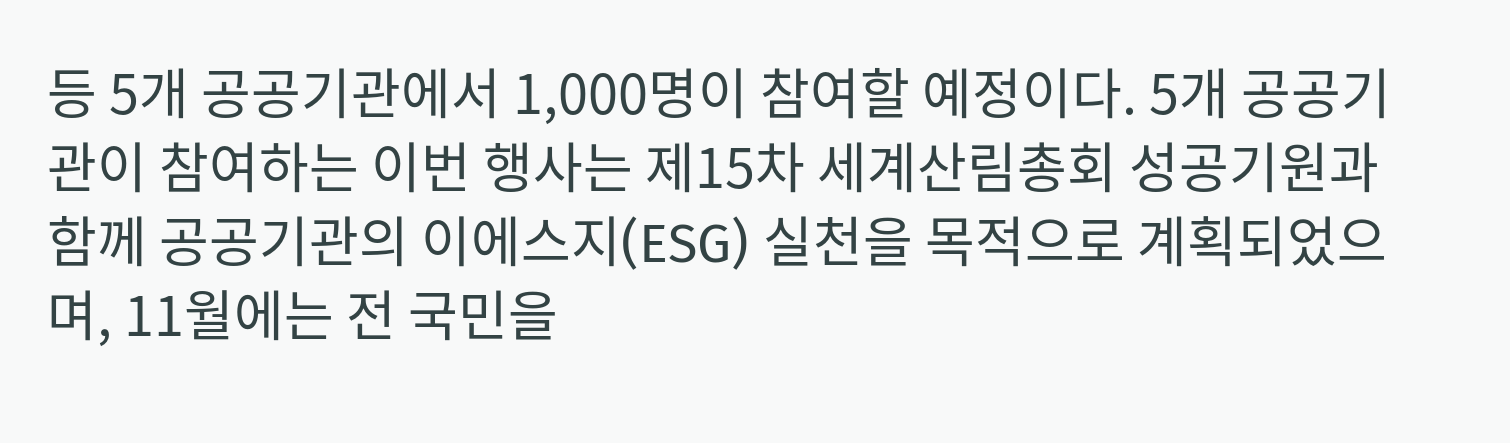등 5개 공공기관에서 1,000명이 참여할 예정이다. 5개 공공기관이 참여하는 이번 행사는 제15차 세계산림총회 성공기원과 함께 공공기관의 이에스지(ESG) 실천을 목적으로 계획되었으며, 11월에는 전 국민을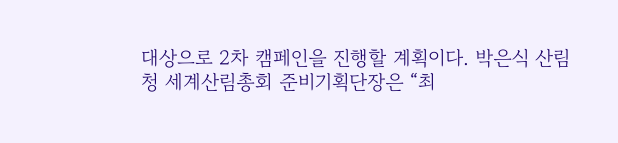대상으로 2차 캠페인을 진행할 계획이다. 박은식 산림청 세계산림총회 준비기획단장은 “최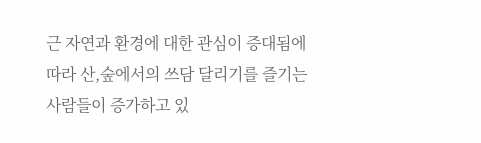근 자연과 환경에 대한 관심이 증대됨에 따라 산,숲에서의 쓰담 달리기를 즐기는 사람들이 증가하고 있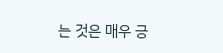는 것은 매우 긍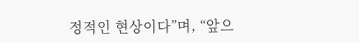정적인 현상이다”며, “앞으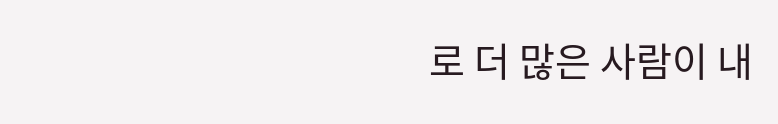로 더 많은 사람이 내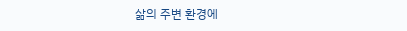삶의 주변 환경에